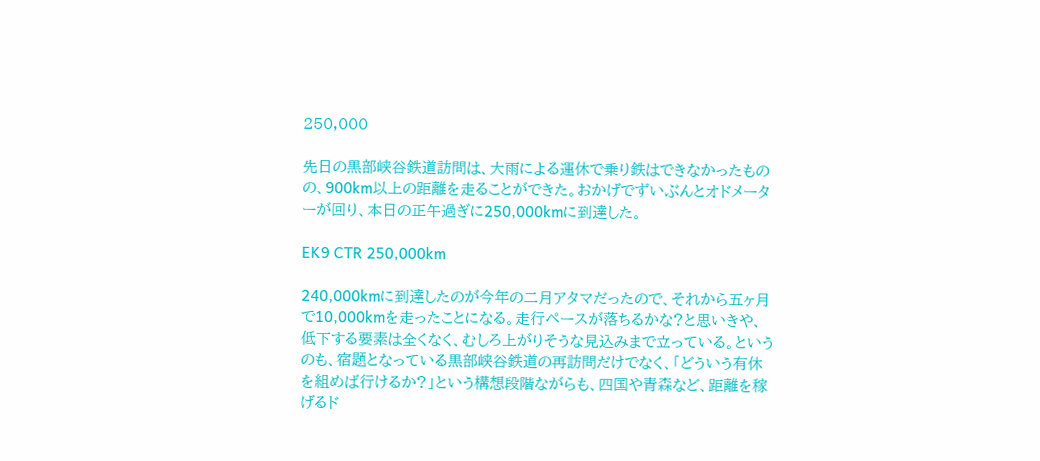250,000

先日の黒部峡谷鉄道訪問は、大雨による運休で乗り鉄はできなかったものの、900km以上の距離を走ることができた。おかげでずいぶんとオドメーターが回り、本日の正午過ぎに250,000kmに到達した。

EK9 CTR 250,000km

240,000kmに到達したのが今年の二月アタマだったので、それから五ヶ月で10,000kmを走ったことになる。走行ペースが落ちるかな?と思いきや、低下する要素は全くなく、むしろ上がりそうな見込みまで立っている。というのも、宿題となっている黒部峡谷鉄道の再訪問だけでなく、「どういう有休を組めば行けるか?」という構想段階ながらも、四国や青森など、距離を稼げるド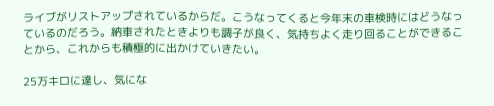ライブがリストアップされているからだ。こうなってくると今年末の車検時にはどうなっているのだろう。納車されたときよりも調子が良く、気持ちよく走り回ることができることから、これからも積極的に出かけていきたい。

25万キロに達し、気にな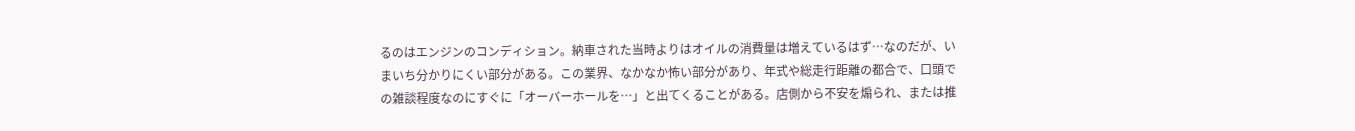るのはエンジンのコンディション。納車された当時よりはオイルの消費量は増えているはず…なのだが、いまいち分かりにくい部分がある。この業界、なかなか怖い部分があり、年式や総走行距離の都合で、口頭での雑談程度なのにすぐに「オーバーホールを…」と出てくることがある。店側から不安を煽られ、または推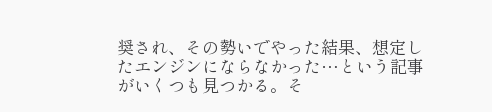奨され、その勢いでやった結果、想定したエンジンにならなかった…という記事がいくつも見つかる。そ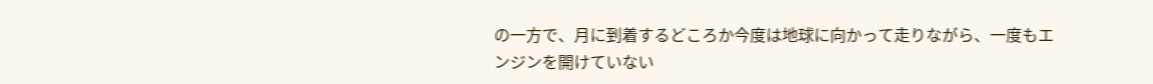の一方で、月に到着するどころか今度は地球に向かって走りながら、一度もエンジンを開けていない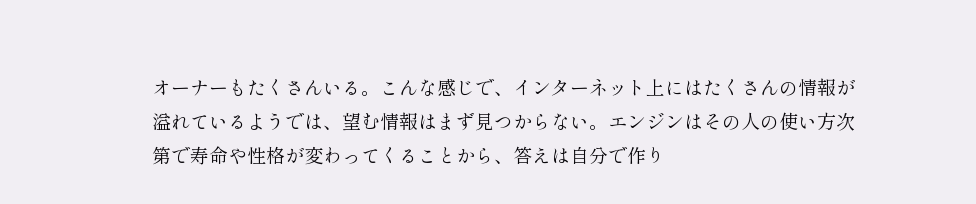オーナーもたくさんいる。こんな感じで、インターネット上にはたくさんの情報が溢れているようでは、望む情報はまず見つからない。エンジンはその人の使い方次第で寿命や性格が変わってくることから、答えは自分で作り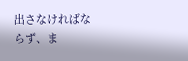出さなければならず、ま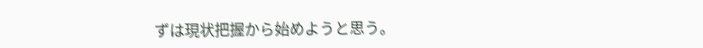ずは現状把握から始めようと思う。